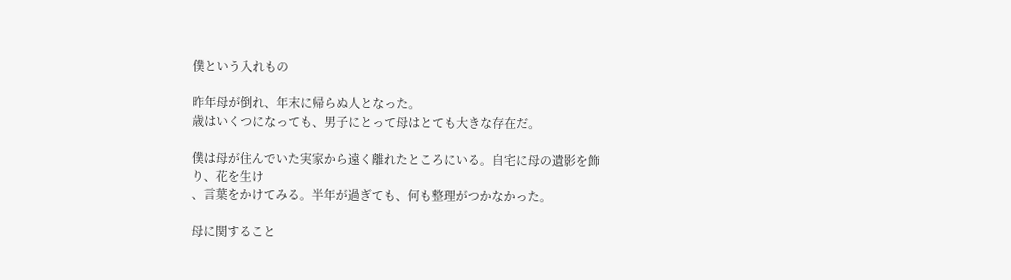僕という入れもの

昨年母が倒れ、年末に帰らぬ人となった。
歳はいくつになっても、男子にとって母はとても大きな存在だ。

僕は母が住んでいた実家から遠く離れたところにいる。自宅に母の遺影を飾り、花を生け
、言葉をかけてみる。半年が過ぎても、何も整理がつかなかった。

母に関すること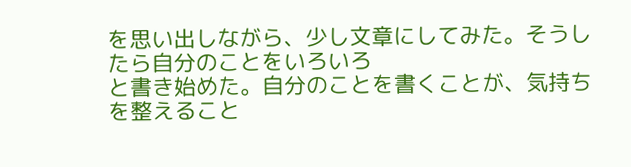を思い出しながら、少し文章にしてみた。そうしたら自分のことをいろいろ
と書き始めた。自分のことを書くことが、気持ちを整えること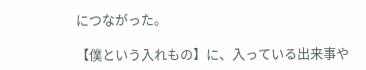につながった。

【僕という入れもの】に、入っている出来事や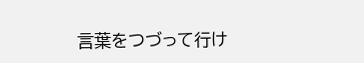言葉をつづって行け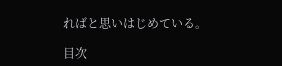ればと思いはじめている。

目次